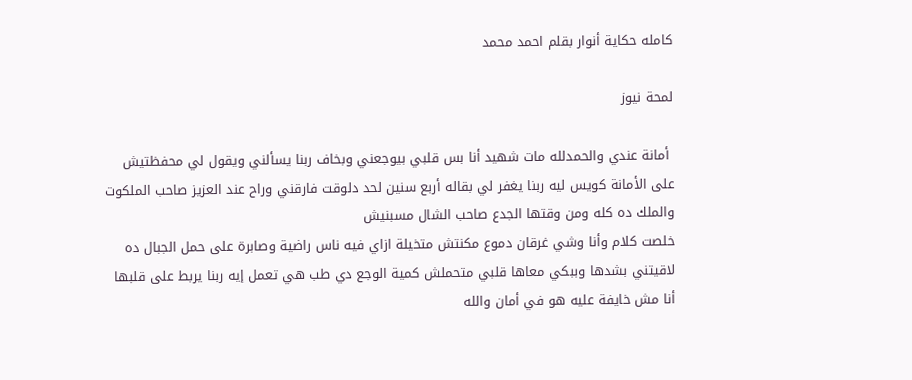كامله حكاية أنوار بقلم احمد محمد

لمحة نيوز

 أمانة عندي والحمدلله مات شهيد أنا بس قلبي بيوجعني وبخاف ربنا يسألني ويقول لي محفظتيش على الأمانة كويس ليه ربنا يغفر لي بقاله أربع سنين لحد دلوقت فارقني وراح عند العزيز صاحب الملكوت والملك ده كله ومن وقتها الجدع صاحب الشال مسبنيش
خلصت كلام وأنا وشي غرقان دموع مكنتش متخيلة ازاي فيه ناس راضية وصابرة على حمل الجبال ده لاقيتني بشدها وببكي معاها قلبي متحملش كمية الوجع دي طب هي تعمل إيه ربنا يربط على قلبها
أنا مش خايفة عليه هو في أمان والله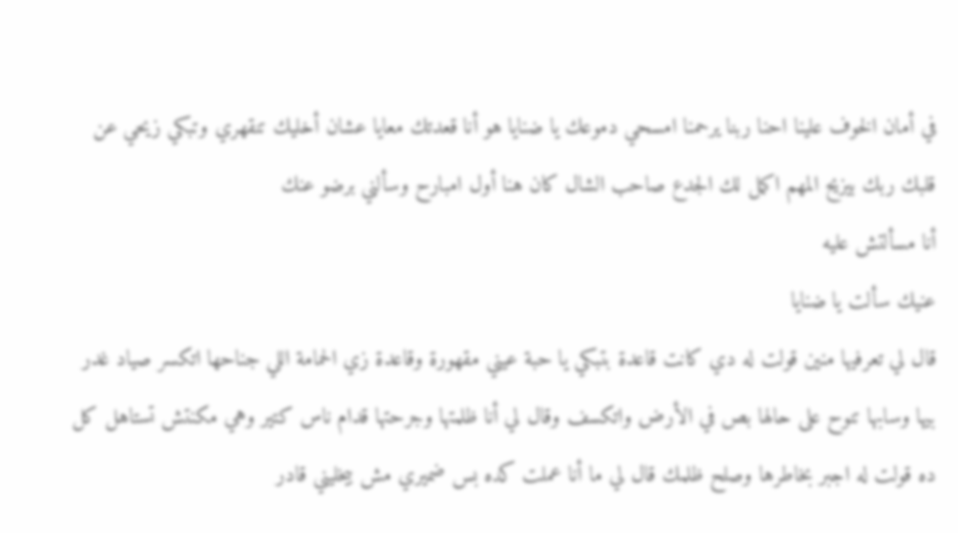في أمان الخوف علينا احنا ربنا يرحمنا امسحي دموعك يا ضنايا هو أنا قعدتك معايا عشان أخليك تنقهري وتبكي زيحي عن قلبك ربك بيزيح المهم اكمل لك الجدع صاحب الشال كان هنا أول امبارح وسألني برضو عنك
أنا مسألتش عليه
عنيك سألت يا ضنايا
قال لي تعرفيها منين قولت له دي كانت قاعدة بتبكي يا حبة عيني مقهورة وقاعدة زي الحمامة اللي جناحها اتكسر صياد غدر بيها وسابها تنوح على حالها بص في الأرض واتكسف وقال لي أنا ظلمتها وجرحتها قدام ناس كتير وهي مكنتش تستاهل كل ده قولت له اجبر بخاطرها وصلح ظلمك قال لي ما أنا عملت كده بس ضميري مش بيخليني قادر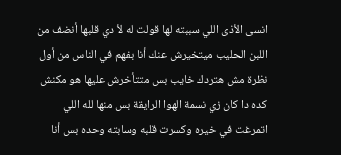انسى الأذى اللي سببته لها قولت له لأ دي قلبها أنضف من اللبن الحليب ميتخيرش عنك أنا بفهم في الناس من أول نظرة مش هتردك خايب بس متتأخرش عليها هو مكنش كده دا كان زي نسمة الهوا الرايقة بس منها لله اللي اتمرغت في خيره وكسرت قلبه وسابته وحده بس أنا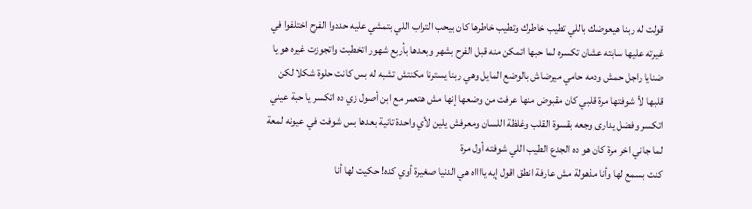قولت له ربنا هيعوضك باللي تطيب خاطرك وتطيب خاطرها كان بيحب التراب اللي بتمشي عليه حددوا الفرح اختلفوا في غيرته عليها سابته عشان تكسره لما حبها اتمكن منه قبل الفرح بشهر وبعدها بأربع شهور اتخطبت واتجوزت غيره هو يا ضنايا راجل حمش ودمه حامي ميرضاش بالوضع المايل وهي ربنا يسترنا مكنتش تشبه له بس كانت حلوة شكلا لكن قلبها لأ شوفتها مرة قلبي كان مقبوض منها عرفت من وضعها إنها مش هتعمر مع ابن أصول زي ده اتكسر يا حبة عيني اتكسر وفضل يدارى وجعه بقسوة القلب وغلظة اللسان ومعرفش يلين لأي واحدة تانية بعدها بس شوفت في عيونه لمعة لما جاني اخر مرة كان هو ده الجدع الطيب اللي شوفته أول مرة
كنت بسمع لها وأنا مذهولة مش عارفة انطق اقول إيه يااااه هي الدنيا صغيرة أوي كده! حكيت لها أنا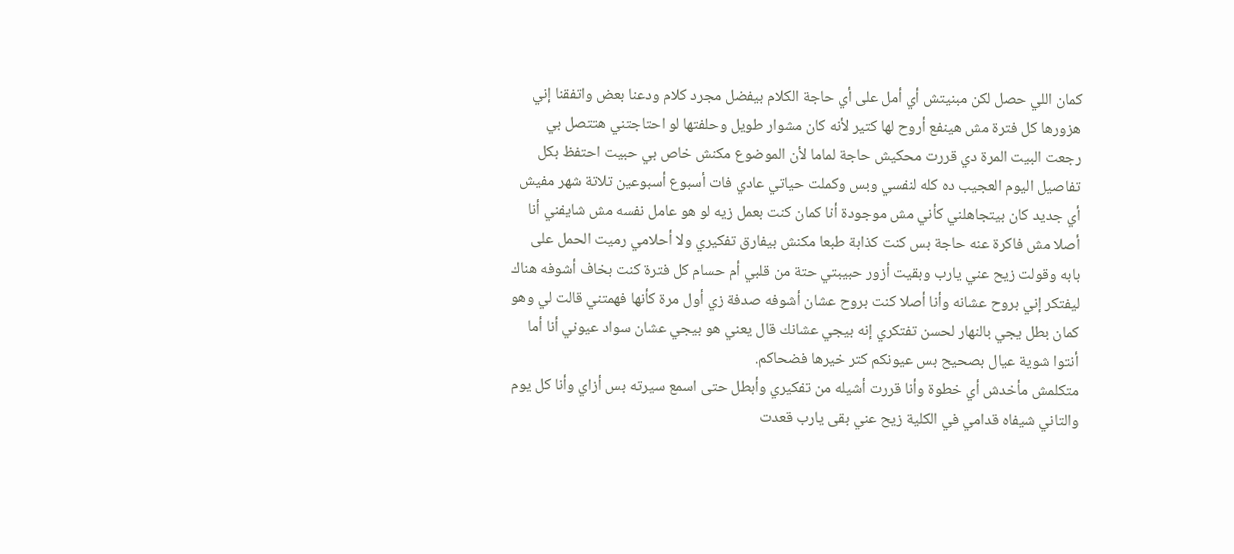كمان اللي حصل لكن مبنيتش أي أمل على أي حاجة الكلام بيفضل مجرد كلام ودعنا بعض واتفقنا إني هزورها كل فترة مش هينفع أروح لها كتير لأنه كان مشوار طويل وحلفتها لو احتاجتني هتتصل بي رجعت البيت المرة دي قررت محكيش حاجة لماما لأن الموضوع مكنش خاص بي حبيت احتفظ بكل تفاصيل اليوم العجيب ده كله لنفسي وبس وكملت حياتي عادي فات أسبوع أسبوعين تلاتة شهر مفيش أي جديد كان بيتجاهلني كأني مش موجودة أنا كمان كنت بعمل زيه لو هو عامل نفسه مش شايفني أنا أصلا مش فاكرة عنه حاجة بس كنت كذابة طبعا مكنش بيفارق تفكيري ولا أحلامي رميت الحمل على بابه وقولت زيح عني يارب وبقيت أزور حبيبتي حتة من قلبي أم حسام كل فترة كنت بخاف أشوفه هناك ليفتكر إني بروح عشانه وأنا أصلا كنت بروح عشان أشوفه صدفة زي أول مرة كأنها فهمتني قالت لي وهو كمان بطل يجي بالنهار لحسن تفتكري إنه بيجي عشانك قال يعني هو بيجي عشان سواد عيوني أنا أما أنتوا شوية عيال بصحيح بس عيونكم كتر خيرها فضحاكم.
متكلمش مأخدش أي خطوة وأنا قررت أشيله من تفكيري وأبطل حتى اسمع سيرته بس أزاي وأنا كل يوم والتاني شيفاه قدامي في الكلية زيح عني بقى يارب قعدت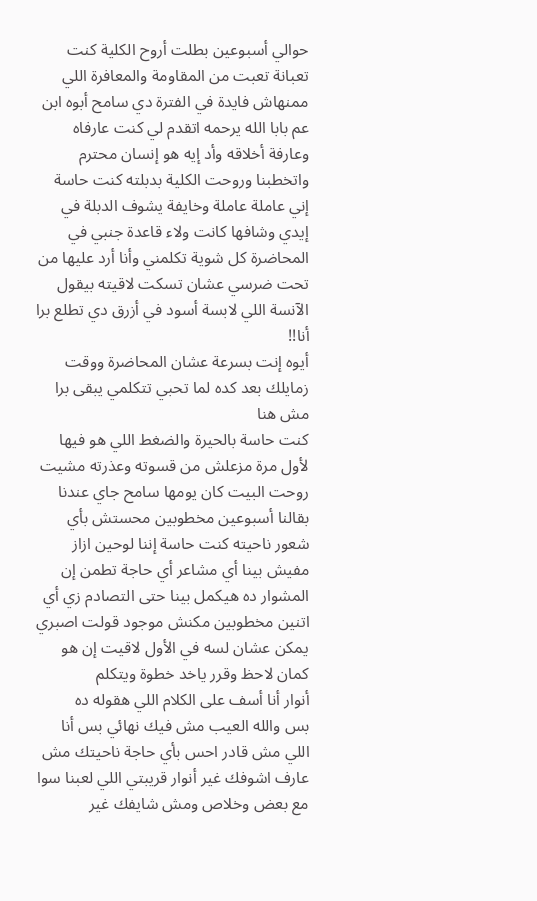حوالي أسبوعين بطلت أروح الكلية كنت تعبانة تعبت من المقاومة والمعافرة اللي ممنهاش فايدة في الفترة دي سامح أبوه ابن عم بابا الله يرحمه اتقدم لي كنت عارفاه وعارفة أخلاقه وأد إيه هو إنسان محترم واتخطبنا وروحت الكلية بدبلته كنت حاسة إني عاملة عاملة وخايفة يشوف الدبلة في إيدي وشافها كانت ولاء قاعدة جنبي في المحاضرة كل شوية تكلمني وأنا أرد عليها من تحت ضرسي عشان تسكت لاقيته بيقول الآنسة اللي لابسة أسود في أزرق دي تطلع برا
أنا!!
أيوه إنت بسرعة عشان المحاضرة ووقت زمايلك بعد كده لما تحبي تتكلمي يبقى برا مش هنا
كنت حاسة بالحيرة والضغط اللي هو فيها لأول مرة مزعلش من قسوته وعذرته مشيت روحت البيت كان يومها سامح جاي عندنا بقالنا أسبوعين مخطوبين محستش بأي شعور ناحيته كنت حاسة إننا لوحين ازاز مفيش بينا أي مشاعر أي حاجة تطمن إن المشوار ده هيكمل بينا حتى التصادم زي أي اتنين مخطوبين مكنش موجود قولت اصبري يمكن عشان لسه في الأول لاقيت إن هو كمان لاحظ وقرر ياخد خطوة ويتكلم
أنوار أنا أسف على الكلام اللي هقوله ده
بس والله العيب مش فيك نهائي بس أنا اللي مش قادر احس بأي حاجة ناحيتك مش عارف اشوفك غير أنوار قريبتي اللي لعبنا سوا مع بعض وخلاص ومش شايفك غير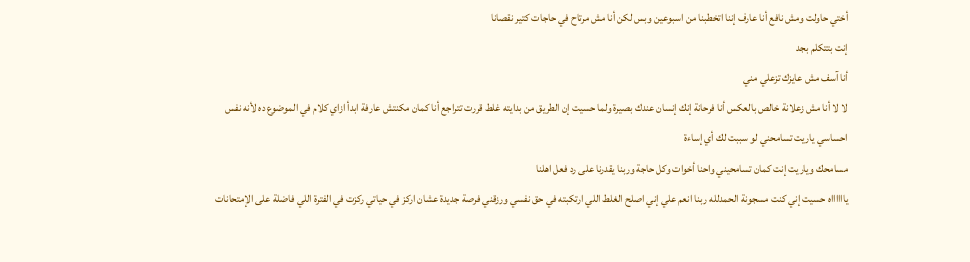أختي حاولت ومش نافع أنا عارف إننا اتخطبنا من اسبوعين وبس لكن أنا مش مرتاح في حاجات كتير نقصانا
إنت بتتكلم بجد
أنا آسف مش عايزك تزعلي مني
لا لا أنا مش زعلانة خالص بالعكس أنا فرحانة إنك إنسان عندك بصيرة ولما حسيت إن الطريق من بدايته غلط قررت تتراجع أنا كمان مكنتش عارفة ابدأ ازاي كلام في الموضوع ده لأنه نفس احساسي ياريت تسامحني لو سببت لك أي إساءة
مسامحك وياريت إنت كمان تسامحيني واحنا أخوات وكل حاجة وربنا يقدرنا على رد فعل اهلنا
يااااااه حسيت إني كنت مسجونة الحمدلله ربنا انعم علي إني اصلح الغلط اللي ارتكبته في حق نفسي ورزقني فرصة جديدة عشان اركز في حياتي ركزت في الفترة اللي فاضلة على الإمتحانات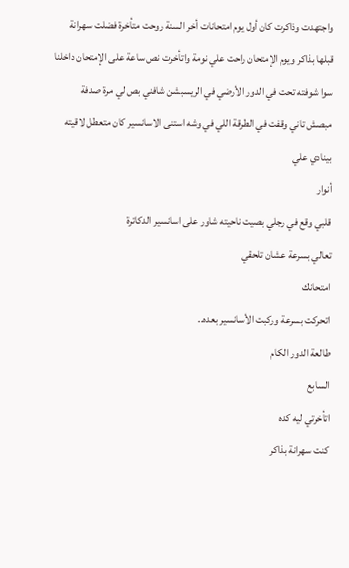واجتهدت وذاكرت كان أول يوم امتحانات أخر السنة روحت متأخرة فضلت سهرانة قبلها بذاكر ويوم الإمتحان راحت علي نومة واتأخرت نص ساعة على الإمتحان داخلنا سوا شوفته تحت في الدور الأرضي في الريسبشن شافني بص لي مرة صدفة
مبصش تاني وقفت في الطرقة اللي في وشه استنى الاسانسير كان متعطل لاقيته بينادي علي
أنوار
قلبي وقع في رجلي بصيت ناحيته شاور على اسانسير الدكاترة
تعالي بسرعة عشان تلحقي
امتحانك
اتحركت بسرعة وركبت الأسانسير بعده..
طالعة الدور الكام
السابع
اتأخرتي ليه كده
كنت سهرانة بذاكر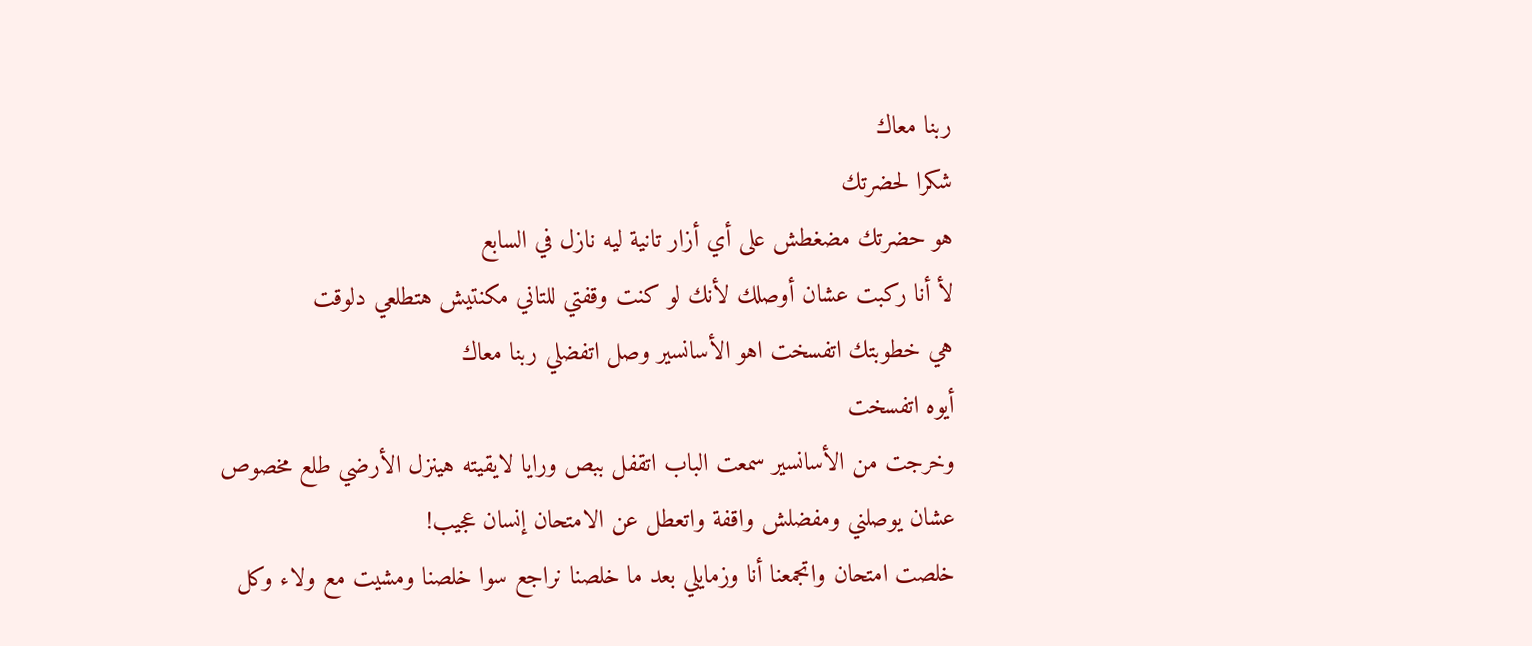ربنا معاك
شكرا لحضرتك
هو حضرتك مضغطش على أي أزار تانية ليه نازل في السابع
لأ أنا ركبت عشان أوصلك لأنك لو كنت وقفتي للتاني مكنتيش هتطلعي دلوقت
هي خطوبتك اتفسخت اهو الأسانسير وصل اتفضلي ربنا معاك
أيوه اتفسخت
وخرجت من الأسانسير سمعت الباب اتقفل ببص ورايا لايقيته هينزل الأرضي طلع مخصوص عشان يوصلني ومفضلش واقفة واتعطل عن الامتحان إنسان عجيب!
خلصت امتحان واتجمعنا أنا وزمايلي بعد ما خلصنا نراجع سوا خلصنا ومشيت مع ولاء وكل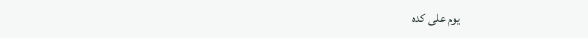يوم على كده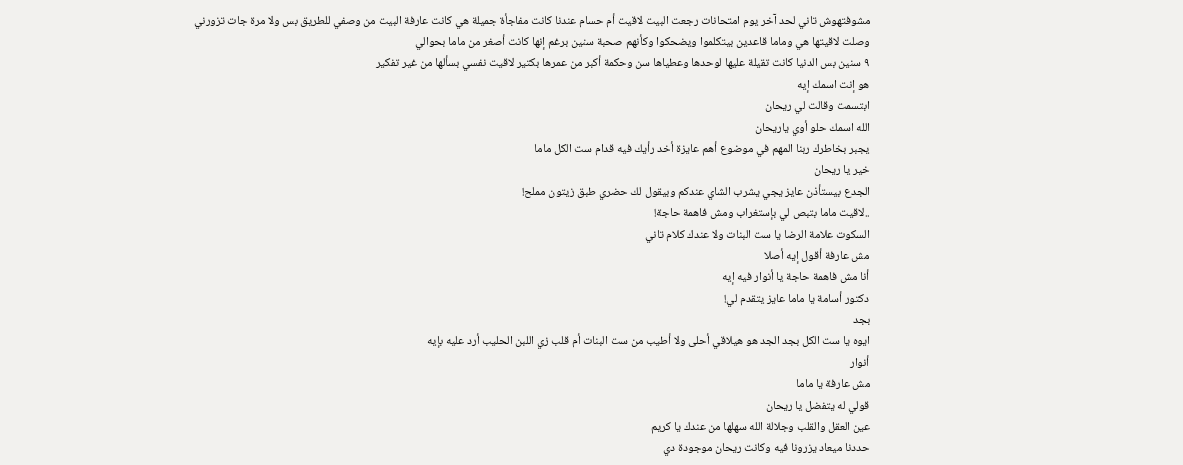مشوفتهوش تاني لحد آخر يوم امتحانات رجعت البيت لاقيت أم حسام عندنا كانت مفاجأة جميلة هي كانت عارفة البيت من وصفي للطريق بس ولا مرة جات تزورني وصلت لاقيتها هي وماما قاعدين بيتكلموا ويضحكوا وكأنهم صحبة سنين برغم إنها كانت أصغر من ماما بحوالي
٩ سنين بس الدنيا كانت تقيلة عليها لوحدها وعطياها سن وحكمة أكبر من عمرها بكتير لاقيت نفسي بسألها من غير تفكير
هو إنت اسمك إيه
ابتسمت وقالت لي ريحان
الله اسمك حلو أوي ياريحان
يجبر بخاطرك ربنا المهم في موضوع أهم عايزة أخد رأيك فيه قدام ست الكل ماما
خير يا ريحان
الجدع بيستأذن عايز يجي يشرب الشاي عندكم وبيقول لك حضري طبق زيتون مملح!
..لاقيت ماما بتبص لي بإستغراب ومش فاهمة حاجة!
السكوت علامة الرضا يا ست البنات ولا عندك كلام تاني
مش عارفة أقول إيه أصلا
أنا مش فاهمة حاجة يا أنوار فيه إيه
دكتور أسامة يا ماما عايز يتقدم لي!
بجد
ايوه يا ست الكل بجد الجد هو هيلاقي أحلى ولا أطيب من ست البنات أم قلب زي اللبن الحليب أرد عليه بإيه
أنوار
مش عارفة يا ماما
قولي له يتفضل يا ريحان
عين العقل والقلب وجلالة الله سهلها من عندك يا كريم
حددنا ميعاد يزرونا فيه وكانت ريحان موجودة دي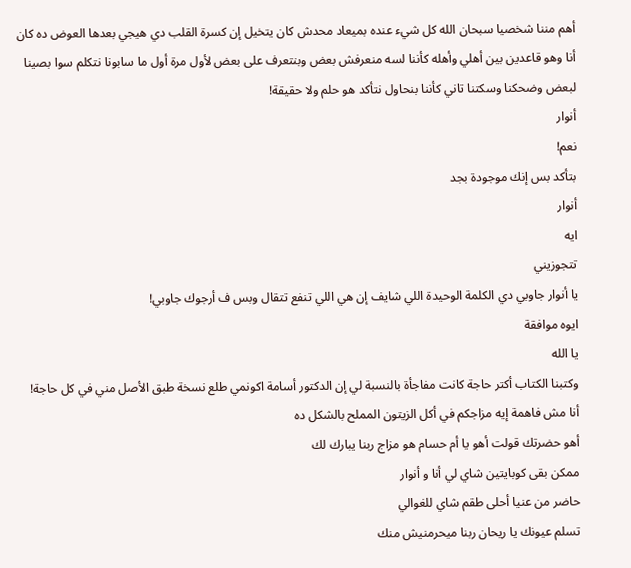أهم مننا شخصيا سبحان الله كل شيء عنده بميعاد محدش كان يتخيل إن كسرة القلب دي هيجي بعدها العوض ده كان أنا وهو قاعدين بين أهلي وأهله كأننا لسه منعرفش بعض وبنتعرف على بعض لأول مرة أول ما سابونا نتكلم سوا بصينا لبعض وضحكنا وسكتنا تاني كأننا بنحاول نتأكد هو حلم ولا حقيقة!
أنوار
نعم!
بتأكد بس إنك موجودة بجد
أنوار
ايه
تتجوزيني
يا أنوار جاوبي دي الكلمة الوحيدة اللي شايف إن هي اللي تنفع تتقال وبس ف أرجوك جاوبي!
ايوه موافقة
يا الله
وكتبنا الكتاب أكتر حاجة كانت مفاجأة بالنسبة لي إن الدكتور أسامة اكونمي طلع نسخة طبق الأصل مني في كل حاجة!
أنا مش فاهمة إيه مزاجكم في أكل الزيتون المملح بالشكل ده
أهو حضرتك قولت أهو يا أم حسام هو مزاج ربنا يبارك لك
ممكن بقى كوبايتين شاي لي أنا و أنوار
حاضر من عنيا أحلى طقم شاي للغوالي
تسلم عيونك يا ريحان ربنا ميحرمنيش منك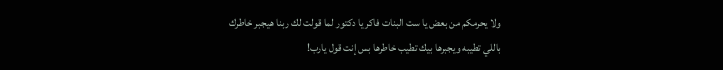ولا يحرمكم من بعض يا ست البنات فاكر يا دكتور لما قولت لك ربنا هيجبر خاطرك باللي تطيبه ويجبرها بيك تطيب خاطرها بس إنت قول يارب!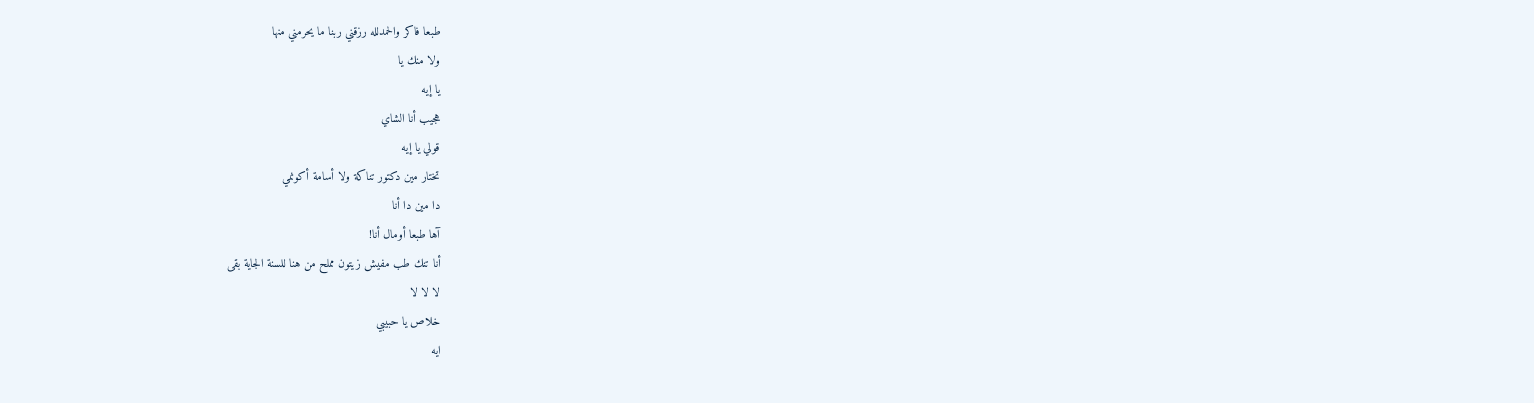طبعا فاكر والحمدلله رزقني ربنا ما يحرمني منها
ولا منك يا
يا إيه
هجيب أنا الشاي
قولي يا إيه
تختار مين دكتور تناكة ولا أسامة أكونمي
دا مين دا أنا
آها طبعا أومال أنا!
أنا تنك طب مفيش زيتون مملح من هنا للسنة الجاية بقى
لا لا لا
خلاص يا حبيبي
ايه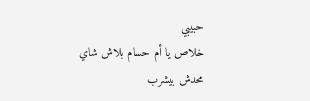حبيبي
خلاص يا أم حسام بلاش شاي محدش بيشرب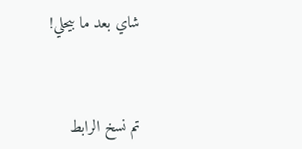شاي بعد ما بيحلي!



تم نسخ الرابط